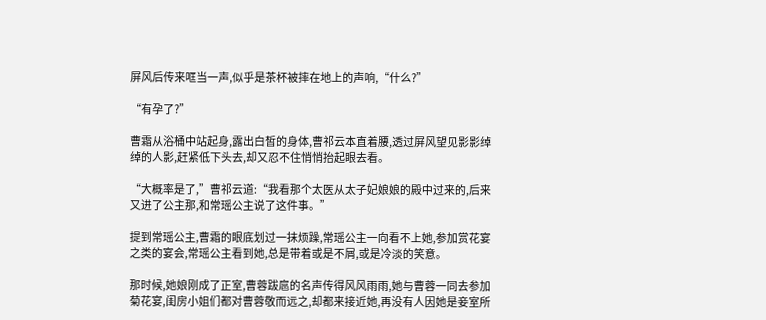屏风后传来哐当一声,似乎是茶杯被摔在地上的声响,“什么?”

“有孕了?”

曹霜从浴桶中站起身,露出白皙的身体,曹祁云本直着腰,透过屏风望见影影绰绰的人影,赶紧低下头去,却又忍不住悄悄抬起眼去看。

“大概率是了,”曹祁云道:“我看那个太医从太子妃娘娘的殿中过来的,后来又进了公主那,和常瑶公主说了这件事。”

提到常瑶公主,曹霜的眼底划过一抹烦躁,常瑶公主一向看不上她,参加赏花宴之类的宴会,常瑶公主看到她,总是带着或是不屑,或是冷淡的笑意。

那时候,她娘刚成了正室,曹蓉跋扈的名声传得风风雨雨,她与曹蓉一同去参加菊花宴,闺房小姐们都对曹蓉敬而远之,却都来接近她,再没有人因她是妾室所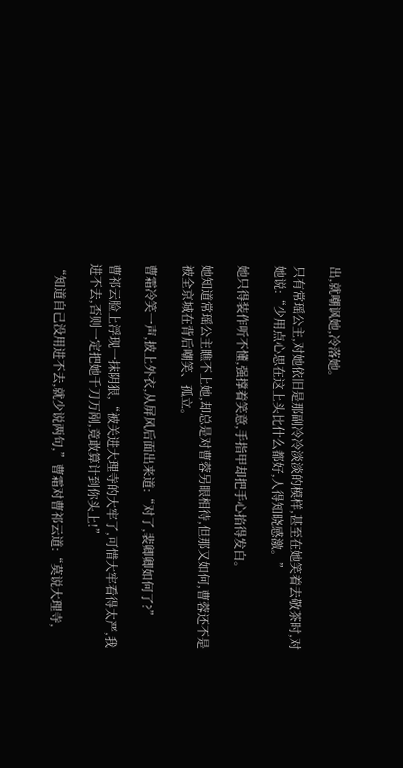出,就嘲讽她,冷落她。

只有常瑶公主,对她依旧是那副冷冷淡淡的模样,甚至在她笑着去敬茶时,对她说:“少用点心思在这上头比什么都好,人得知晓感激。”

她只得装作听不懂,强撑着笑意,手指甲却把手心掐得发白。

她知道常瑶公主瞧不上她,却总是对曹蓉另眼相待,但那又如何,曹蓉还不是被全京城在背后嘲笑、孤立。

曹霜冷笑一声,披上外衣,从屏风后面出来道:“对了,裴卿卿如何了?”

曹祁云脸上浮现一抹阴狠,“被关进大理寺的大牢了,可惜大牢看得太严,我进不去,否则一定把她千刀万剐,竟敢算计到你头上!”

“知道自己没用进不去,就少说两句,”曹霜对曹祁云道:“莫说大理寺,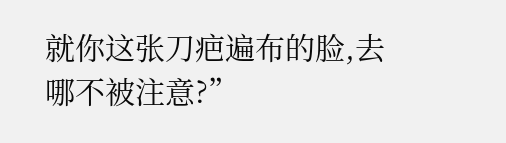就你这张刀疤遍布的脸,去哪不被注意?”